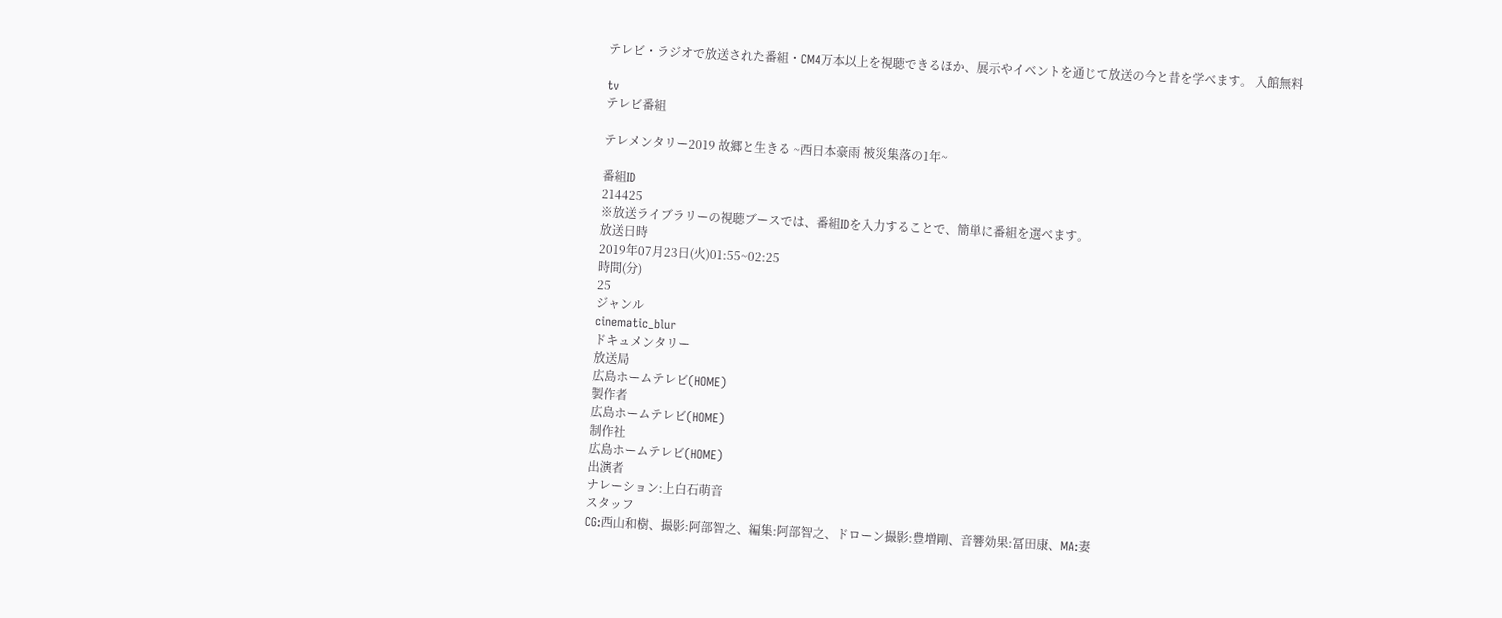テレビ・ラジオで放送された番組・CM4万本以上を視聴できるほか、展示やイベントを通じて放送の今と昔を学べます。 入館無料

tv
テレビ番組

テレメンタリー2019 故郷と生きる ~西日本豪雨 被災集落の1年~

番組ID
214425
※放送ライブラリーの視聴ブースでは、番組IDを入力することで、簡単に番組を選べます。
放送日時
2019年07月23日(火)01:55~02:25
時間(分)
25
ジャンル
cinematic_blur
ドキュメンタリー
放送局
広島ホームテレビ(HOME)
製作者
広島ホームテレビ(HOME)
制作社
広島ホームテレビ(HOME)
出演者
ナレーション:上白石萌音
スタッフ
CG:西山和樹、撮影:阿部智之、編集:阿部智之、ドローン撮影:豊増剛、音響効果:冨田康、MA:妻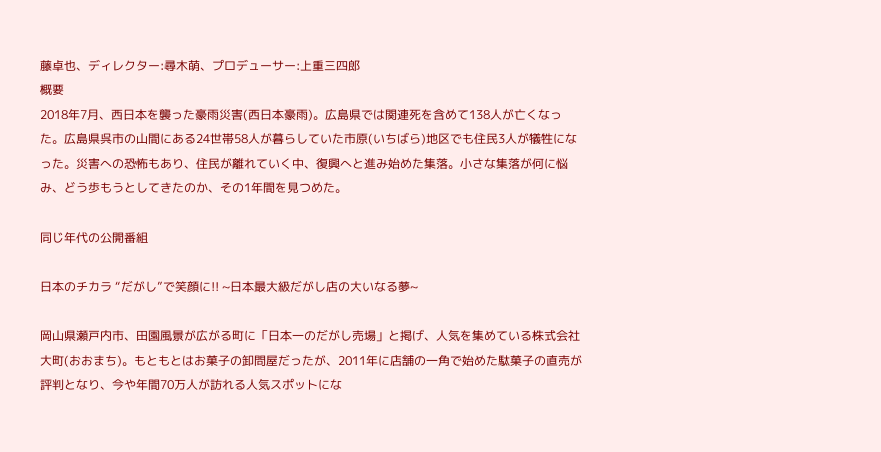藤卓也、ディレクター:尋木萌、プロデューサー:上重三四郎
概要
2018年7月、西日本を襲った豪雨災害(西日本豪雨)。広島県では関連死を含めて138人が亡くなった。広島県呉市の山間にある24世帯58人が暮らしていた市原(いちばら)地区でも住民3人が犠牲になった。災害への恐怖もあり、住民が離れていく中、復興へと進み始めた集落。小さな集落が何に悩み、どう歩もうとしてきたのか、その1年間を見つめた。

同じ年代の公開番組

日本のチカラ “だがし”で笑顔に!! ~日本最大級だがし店の大いなる夢~

岡山県瀬戸内市、田園風景が広がる町に「日本一のだがし売場」と掲げ、人気を集めている株式会社大町(おおまち)。もともとはお菓子の卸問屋だったが、2011年に店舗の一角で始めた駄菓子の直売が評判となり、今や年間70万人が訪れる人気スポットにな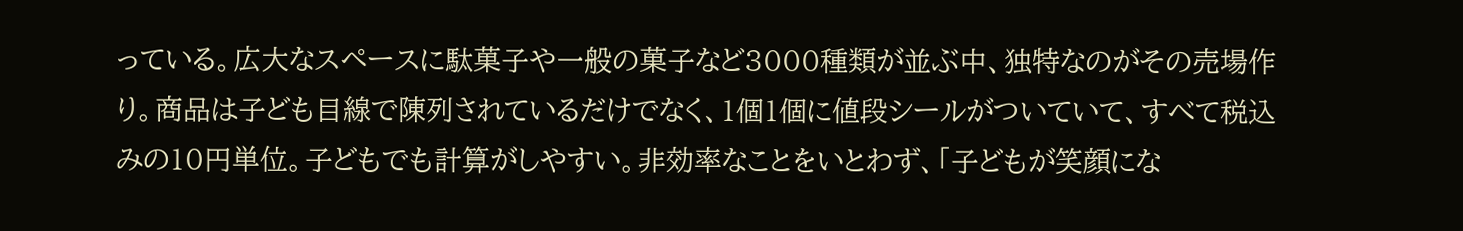っている。広大なスペースに駄菓子や一般の菓子など3000種類が並ぶ中、独特なのがその売場作り。商品は子ども目線で陳列されているだけでなく、1個1個に値段シールがついていて、すべて税込みの10円単位。子どもでも計算がしやすい。非効率なことをいとわず、「子どもが笑顔にな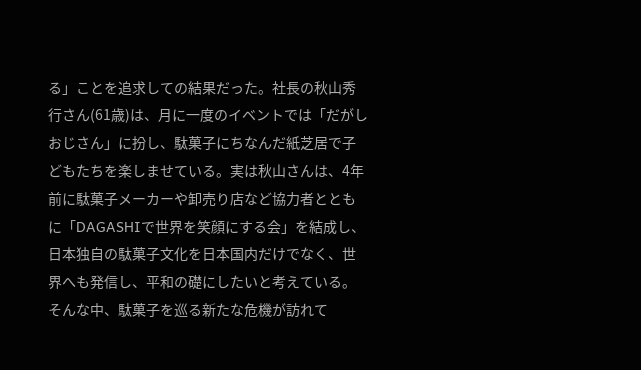る」ことを追求しての結果だった。社長の秋山秀行さん(61歳)は、月に一度のイベントでは「だがしおじさん」に扮し、駄菓子にちなんだ紙芝居で子どもたちを楽しませている。実は秋山さんは、4年前に駄菓子メーカーや卸売り店など協力者とともに「DAGASHIで世界を笑顔にする会」を結成し、日本独自の駄菓子文化を日本国内だけでなく、世界へも発信し、平和の礎にしたいと考えている。そんな中、駄菓子を巡る新たな危機が訪れて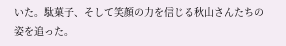いた。駄菓子、そして笑顔の力を信じる秋山さんたちの姿を追った。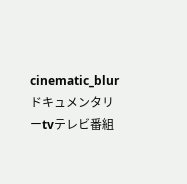cinematic_blurドキュメンタリーtvテレビ番組